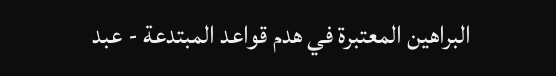البراهين المعتبرة في هدم قواعد المبتدعة - عبد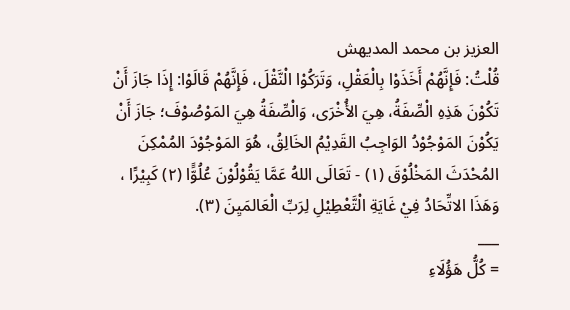العزيز بن محمد المديهش
قُلْتُ: فَإِنَّهُمْ أَخَذَوْا بِالْعَقْلِ، وَتَرَكُوْا الْنَّقْلَ، فَإِنَّهُمْ قَالَوْا: إِذَا جَازَ أَنْ تَكُوْنَ هَذِهِ الْصِّفَةُ، هِيَ الأُخْرَى، وَالْصِّفَةُ هِيَ المَوْصُوْفَ؛ جَازَ أَنْ يَكُوْنَ المَوْجُوْدُ الوَاجِبُ القَدِيْمُ الخَالِقُ، هُوَ المَوْجُوْدَ المُمْكِنَ المُحْدَثَ المَخْلُوْقَ (١) - تَعَالَى اللهُ عَمَّا يَقُوْلُوْنَ عُلُوًَّا (٢) كَبِيْرًَا ، وَهَذَا الاتِّحَادُ فِيْ غَايَةِ الْتَّعْطِيْلِ لِرَبِّ الْعَالمَيِنَ (٣).
___
= كُلُّ هَؤُلَاءِ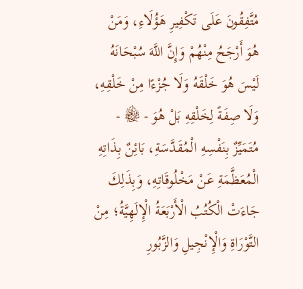مُتَّفِقُونَ عَلَى تَكْفِيرِ هَؤُلَاءِ، وَمَنْ هُوَ أَرْجَحُ مِنْهُمْ وَإِنَّ اللَّهَ سُبْحَانَهُ لَيْسَ هُوَ خَلْقَهُ وَلَا جُزْءًا مِنْ خَلْقِهِ، وَلَا صِفَةً لِخَلْقِهِ بَلْ هُوَ - ﷾ - مُتَمَيِّزٌ بِنَفْسِهِ الْمُقَدَّسَةِ، بَائِنٌ بِذَاتِهِ الْمُعَظَّمَةِ عَنْ مَخْلُوقَاتِهِ، وَبِذَلِكَ جَاءَتْ الْكُتُبُ الْأَرْبَعَةُ الْإِلَهِيَّةُ؛ مِنْ التَّوْرَاةِ وَالْإِنْجِيلِ وَالزَّبُورِ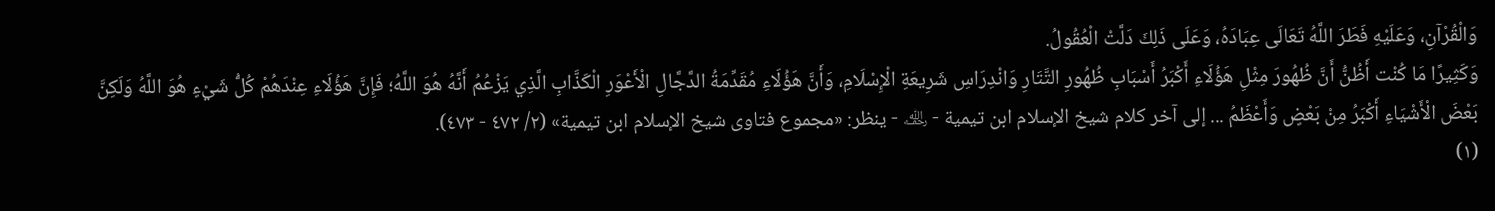وَالْقُرْآنِ، وَعَلَيْهِ فَطَرَ اللَّهُ تَعَالَى عِبَادَهُ، وَعَلَى ذَلِكَ دَلَّتْ الْعُقُولُ.
وَكَثِيرًا مَا كُنْت أَظُنُّ أَنَّ ظُهُورَ مِثْلِ هَؤُلَاءِ أَكْبَرُ أَسْبَابِ ظُهُورِ التَّتَارِ وَانْدِرَاسِ شَرِيعَةِ الْإِسْلَامِ، وَأَنَّ هَؤُلَاءِ مُقَدِّمَةُ الدَّجَّالِ الْأَعْوَرِ الْكَذَّابِ الَّذِي يَزْعُمُ أَنَّهُ هُوَ اللَّهُ؛ فَإِنَّ هَؤُلَاءِ عِنْدَهُمْ كُلُّ شَيْءٍ هُوَ اللَّهُ وَلَكِنَّ بَعْضَ الْأَشْيَاءِ أَكْبَرُ مِنْ بَعْضٍ وَأَعْظَمُ ... إلى آخر كلام شيخ الإسلام ابن تيمية - ﵀ - ينظر: «مجموع فتاوى شيخ الإسلام ابن تيمية» (٢/ ٤٧٢ - ٤٧٣).
(١)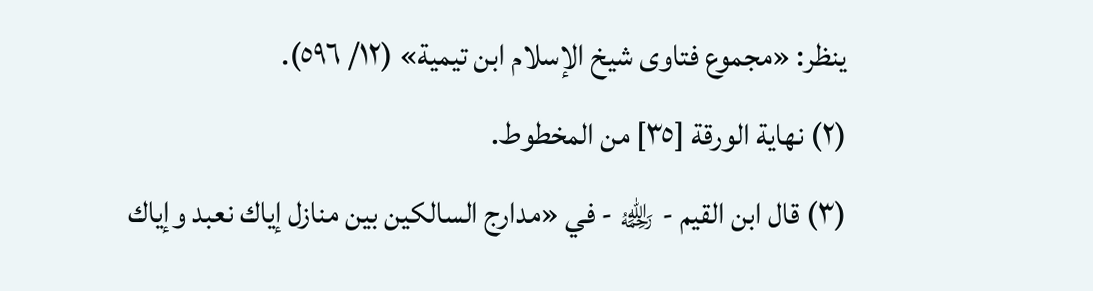ينظر: «مجموع فتاوى شيخ الإسلام ابن تيمية» (١٢/ ٥٩٦).
(٢) نهاية الورقة [٣٥] من المخطوط.
(٣) قال ابن القيم - ﵀ - في «مدارج السالكين بين منازل إياك نعبد وإياك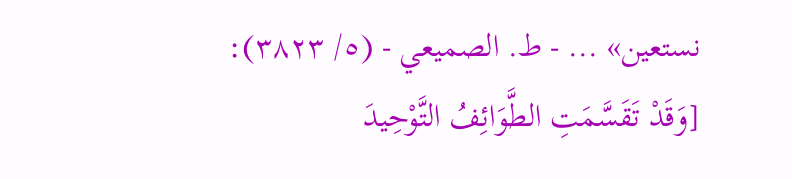نستعين» ... - ط. الصميعي - (٥/ ٣٨٢٣):
[وَقَدْ تَقَسَّمَتِ الطَّوَائِفُ التَّوْحِيدَ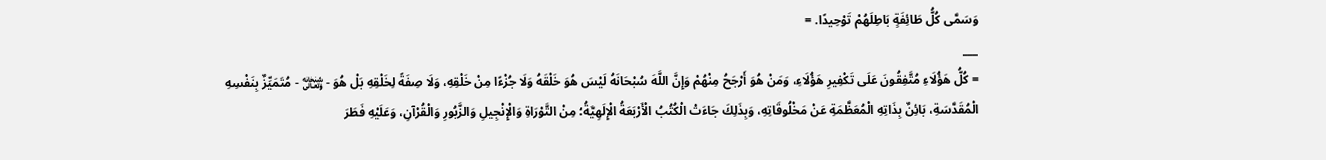وَسَمَّى كُلُّ طَائِفَةٍ بَاطِلَهُمْ تَوْحِيدًا. =
___
= كُلُّ هَؤُلَاءِ مُتَّفِقُونَ عَلَى تَكْفِيرِ هَؤُلَاءِ، وَمَنْ هُوَ أَرْجَحُ مِنْهُمْ وَإِنَّ اللَّهَ سُبْحَانَهُ لَيْسَ هُوَ خَلْقَهُ وَلَا جُزْءًا مِنْ خَلْقِهِ، وَلَا صِفَةً لِخَلْقِهِ بَلْ هُوَ - ﷾ - مُتَمَيِّزٌ بِنَفْسِهِ الْمُقَدَّسَةِ، بَائِنٌ بِذَاتِهِ الْمُعَظَّمَةِ عَنْ مَخْلُوقَاتِهِ، وَبِذَلِكَ جَاءَتْ الْكُتُبُ الْأَرْبَعَةُ الْإِلَهِيَّةُ؛ مِنْ التَّوْرَاةِ وَالْإِنْجِيلِ وَالزَّبُورِ وَالْقُرْآنِ، وَعَلَيْهِ فَطَرَ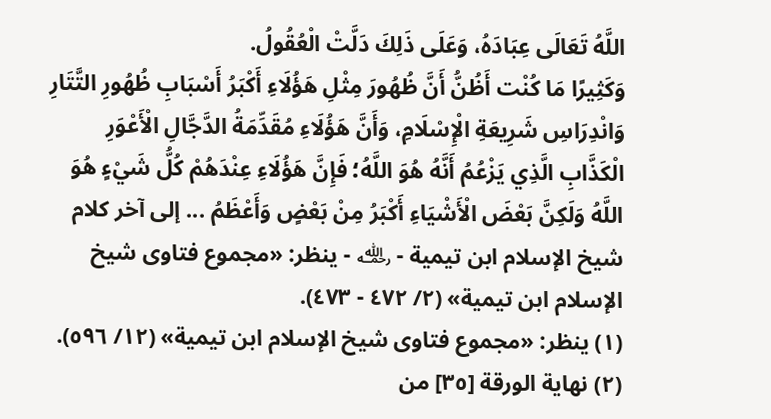اللَّهُ تَعَالَى عِبَادَهُ، وَعَلَى ذَلِكَ دَلَّتْ الْعُقُولُ.
وَكَثِيرًا مَا كُنْت أَظُنُّ أَنَّ ظُهُورَ مِثْلِ هَؤُلَاءِ أَكْبَرُ أَسْبَابِ ظُهُورِ التَّتَارِ وَانْدِرَاسِ شَرِيعَةِ الْإِسْلَامِ، وَأَنَّ هَؤُلَاءِ مُقَدِّمَةُ الدَّجَّالِ الْأَعْوَرِ الْكَذَّابِ الَّذِي يَزْعُمُ أَنَّهُ هُوَ اللَّهُ؛ فَإِنَّ هَؤُلَاءِ عِنْدَهُمْ كُلُّ شَيْءٍ هُوَ اللَّهُ وَلَكِنَّ بَعْضَ الْأَشْيَاءِ أَكْبَرُ مِنْ بَعْضٍ وَأَعْظَمُ ... إلى آخر كلام شيخ الإسلام ابن تيمية - ﵀ - ينظر: «مجموع فتاوى شيخ الإسلام ابن تيمية» (٢/ ٤٧٢ - ٤٧٣).
(١) ينظر: «مجموع فتاوى شيخ الإسلام ابن تيمية» (١٢/ ٥٩٦).
(٢) نهاية الورقة [٣٥] من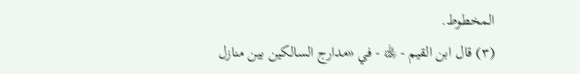المخطوط.
(٣) قال ابن القيم - ﵀ - في «مدارج السالكين بين منازل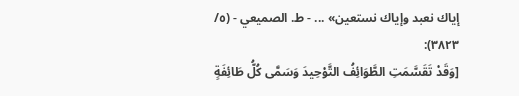إياك نعبد وإياك نستعين» ... - ط. الصميعي - (٥/ ٣٨٢٣):
[وَقَدْ تَقَسَّمَتِ الطَّوَائِفُ التَّوْحِيدَ وَسَمَّى كُلُّ طَائِفَةٍ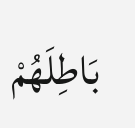بَاطِلَهُمْ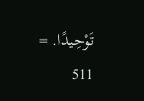تَوْحِيدًا. =
511